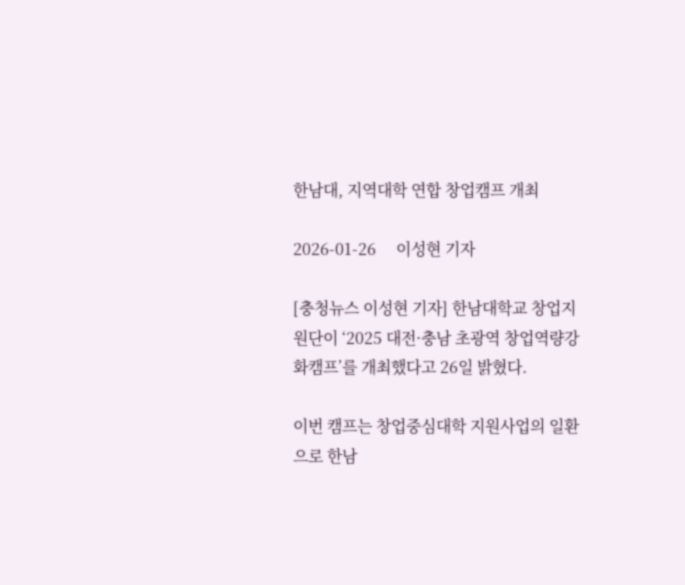한남대, 지역대학 연합 창업캠프 개최

2026-01-26     이성현 기자

[충청뉴스 이성현 기자] 한남대학교 창업지원단이 ‘2025 대전·충남 초광역 창업역량강화캠프’를 개최했다고 26일 밝혔다.

이번 캠프는 창업중심대학 지원사업의 일환으로 한남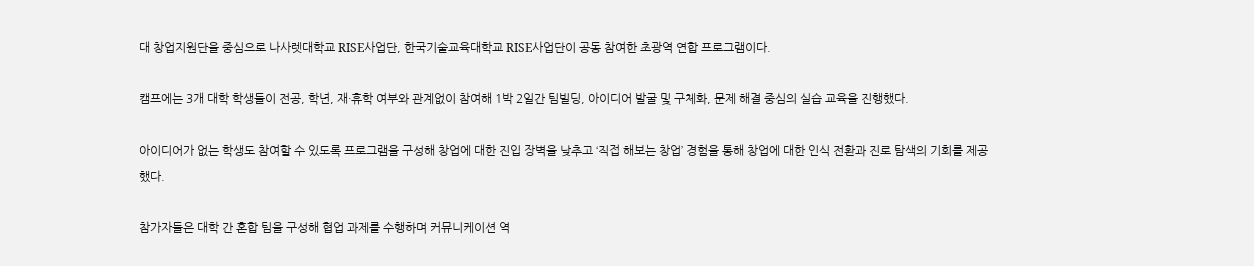대 창업지원단을 중심으로 나사렛대학교 RISE사업단, 한국기술교육대학교 RISE사업단이 공동 참여한 초광역 연합 프로그램이다.

캠프에는 3개 대학 학생들이 전공, 학년, 재·휴학 여부와 관계없이 참여해 1박 2일간 팀빌딩, 아이디어 발굴 및 구체화, 문제 해결 중심의 실습 교육을 진행했다.

아이디어가 없는 학생도 참여할 수 있도록 프로그램을 구성해 창업에 대한 진입 장벽을 낮추고 ‘직접 해보는 창업’ 경험을 통해 창업에 대한 인식 전환과 진로 탐색의 기회를 제공했다.

참가자들은 대학 간 혼합 팀을 구성해 협업 과제를 수행하며 커뮤니케이션 역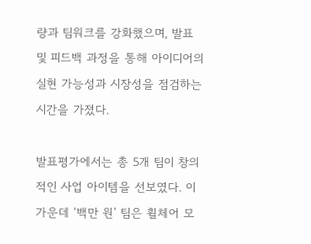량과 팀워크를 강화했으며, 발표 및 피드백 과정을 통해 아이디어의 실현 가능성과 시장성을 점검하는 시간을 가졌다.

발표평가에서는 총 5개 팀이 창의적인 사업 아이템을 선보였다. 이 가운데 ‘백만 원’ 팀은 휠체어 모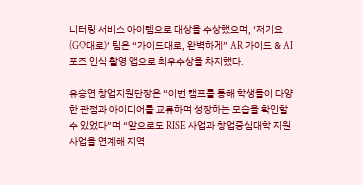니터링 서비스 아이템으로 대상을 수상했으며, ‘저기요(GO대로)’ 팀은 “가이드대로, 완벽하게” AR 가이드 & AI 포즈 인식 촬영 앱으로 최우수상을 차지했다.

유승연 창업지원단장은 “이번 캠프를 통해 학생들이 다양한 관점과 아이디어를 교류하며 성장하는 모습을 확인할 수 있었다”며 “앞으로도 RISE 사업과 창업중심대학 지원사업을 연계해 지역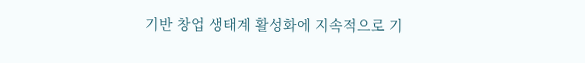기반 창업 생태계 활성화에 지속적으로 기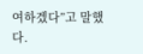여하겠다”고 말했다.